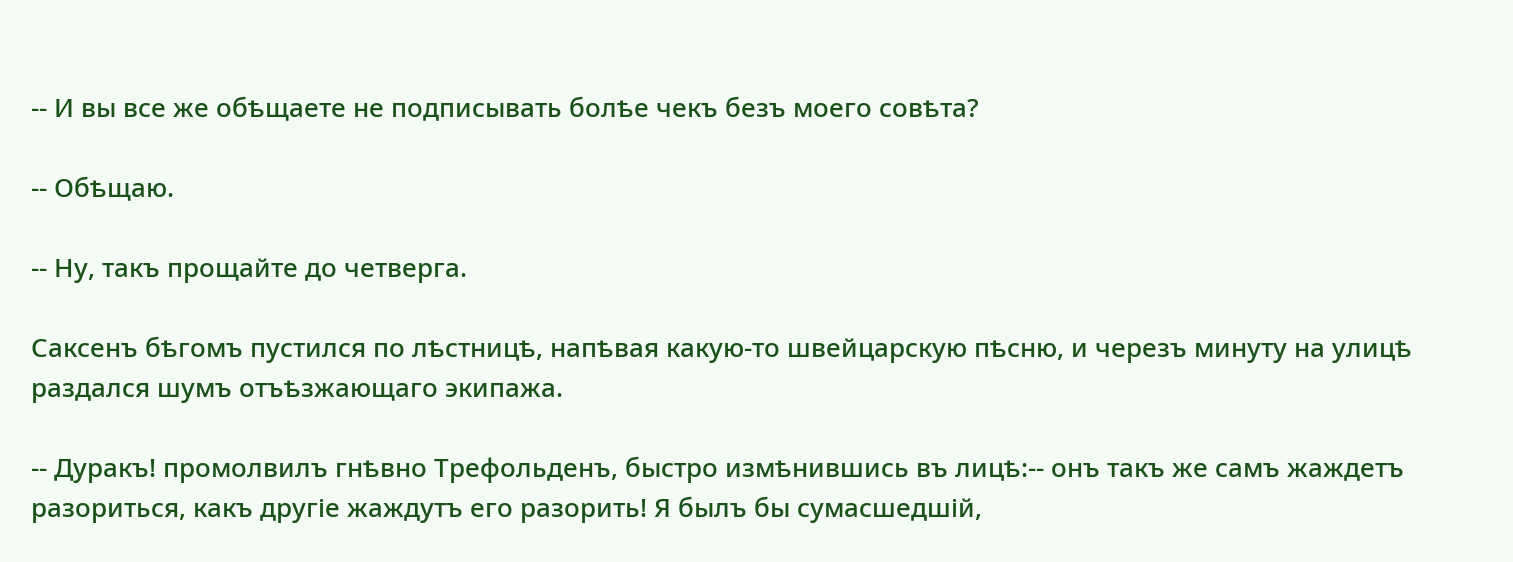-- И вы все же обѣщаете не подписывать болѣе чекъ безъ моего совѣта?

-- Обѣщаю.

-- Ну, такъ прощайте до четверга.

Саксенъ бѣгомъ пустился по лѣстницѣ, напѣвая какую-то швейцарскую пѣсню, и черезъ минуту на улицѣ раздался шумъ отъѣзжающаго экипажа.

-- Дуракъ! промолвилъ гнѣвно Трефольденъ, быстро измѣнившись въ лицѣ:-- онъ такъ же самъ жаждетъ разориться, какъ другіе жаждутъ его разорить! Я былъ бы сумасшедшій,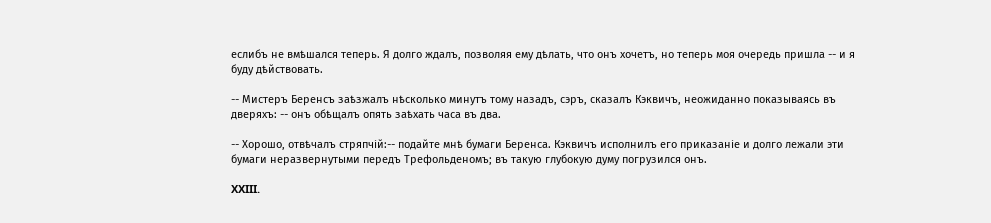еслибъ не вмѣшался теперь. Я долго ждалъ, позволяя ему дѣлать, что онъ хочетъ, но теперь моя очередь пришла -- и я буду дѣйствовать.

-- Мистеръ Беренсъ заѣзжалъ нѣсколько минутъ тому назадъ, сэръ, сказалъ Кэквичъ, неожиданно показываясь въ дверяхъ: -- онъ обѣщалъ опять заѣхать часа въ два.

-- Хорошо, отвѣчалъ стряпчій:-- подайте мнѣ бумаги Беренса. Кэквичъ исполнилъ его приказаніе и долго лежали эти бумаги неразвернутыми передъ Трефольденомъ; въ такую глубокую думу погрузился онъ.

XXIII.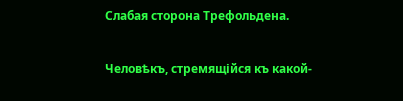Слабая сторона Трефольдена.

Человѣкъ, стремящійся къ какой-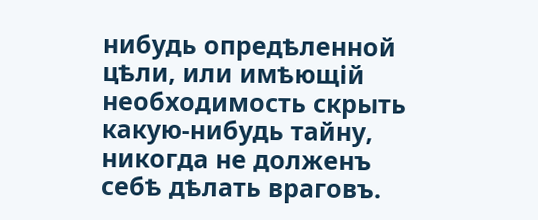нибудь опредѣленной цѣли, или имѣющій необходимость скрыть какую-нибудь тайну, никогда не долженъ себѣ дѣлать враговъ.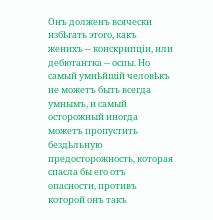Онъ долженъ всячески избѣгать этого, какъ женихъ -- конскрипціи, или дебютантка -- оспы. Но самый умнѣйшій человѣкъ не можетъ быть всегда умнымъ, и самый осторожный иногда можетъ пропустить бездѣльную предосторожность, которая спасла бы его отъ опасности, противъ которой онъ такъ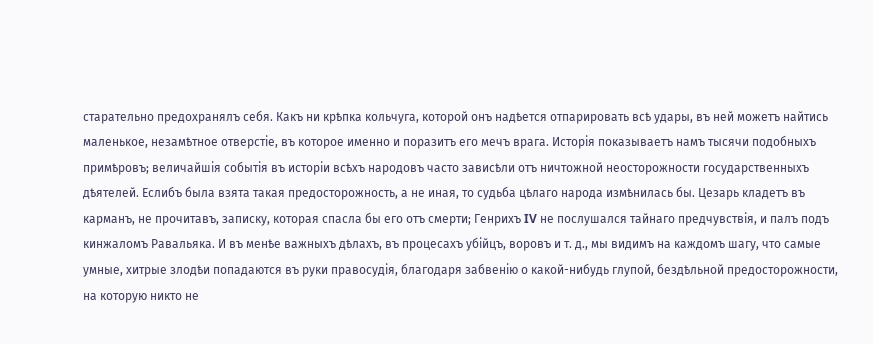старательно предохранялъ себя. Какъ ни крѣпка кольчуга, которой онъ надѣется отпарировать всѣ удары, въ ней можетъ найтись маленькое, незамѣтное отверстіе, въ которое именно и поразитъ его мечъ врага. Исторія показываетъ намъ тысячи подобныхъ примѣровъ; величайшія событія въ исторіи всѣхъ народовъ часто зависѣли отъ ничтожной неосторожности государственныхъ дѣятелей. Еслибъ была взята такая предосторожность, а не иная, то судьба цѣлаго народа измѣнилась бы. Цезарь кладетъ въ карманъ, не прочитавъ, записку, которая спасла бы его отъ смерти; Генрихъ IV не послушался тайнаго предчувствія, и палъ подъ кинжаломъ Равальяка. И въ менѣе важныхъ дѣлахъ, въ процесахъ убійцъ, воровъ и т. д., мы видимъ на каждомъ шагу, что самые умные, хитрые злодѣи попадаются въ руки правосудія, благодаря забвенію о какой-нибудь глупой, бездѣльной предосторожности, на которую никто не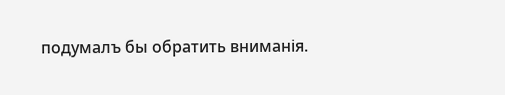подумалъ бы обратить вниманія.